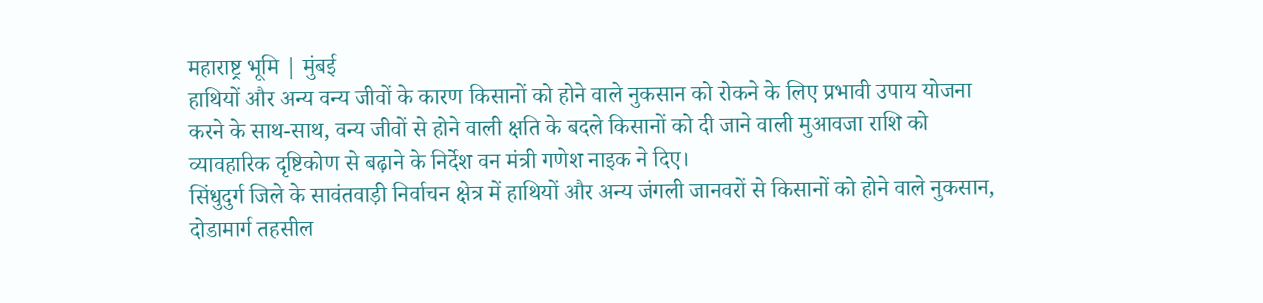महाराष्ट्र भूमि | मुंबई
हाथियों और अन्य वन्य जीवों के कारण किसानों को होने वाले नुकसान को रोकने के लिए प्रभावी उपाय योजना करने के साथ-साथ, वन्य जीवों से होने वाली क्षति के बदले किसानों को दी जाने वाली मुआवजा राशि को व्यावहारिक दृष्टिकोण से बढ़ाने के निर्देश वन मंत्री गणेश नाइक ने दिए।
सिंधुदुर्ग जिले के सावंतवाड़ी निर्वाचन क्षेत्र में हाथियों और अन्य जंगली जानवरों से किसानों को होने वाले नुकसान, दोडामार्ग तहसील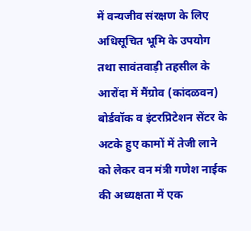में वन्यजीव संरक्षण के लिए अधिसूचित भूमि के उपयोग तथा सावंतवाड़ी तहसील के आरोंदा में मैंग्रोव (कांदळवन) बोर्डवॉक व इंटरप्रिटेशन सेंटर के अटके हुए कामों में तेजी लाने को लेकर वन मंत्री गणेश नाईक की अध्यक्षता में एक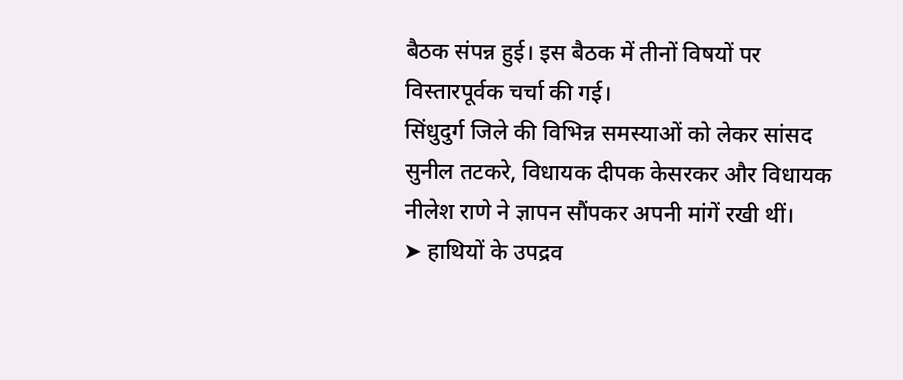बैठक संपन्न हुई। इस बैठक में तीनों विषयों पर विस्तारपूर्वक चर्चा की गई।
सिंधुदुर्ग जिले की विभिन्न समस्याओं को लेकर सांसद सुनील तटकरे, विधायक दीपक केसरकर और विधायक नीलेश राणे ने ज्ञापन सौंपकर अपनी मांगें रखी थीं।
➤ हाथियों के उपद्रव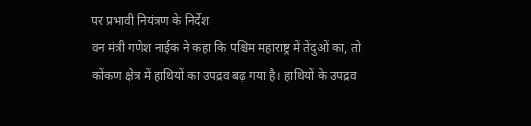पर प्रभावी नियंत्रण के निर्देश
वन मंत्री गणेश नाईक ने कहा कि पश्चिम महाराष्ट्र में तेंदुओं का, तो कोंकण क्षेत्र में हाथियों का उपद्रव बढ़ गया है। हाथियों के उपद्रव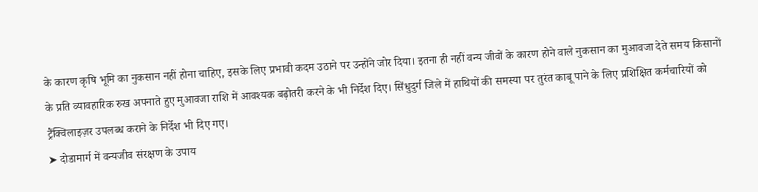के कारण कृषि भूमि का नुकसान नहीं होना चाहिए, इसके लिए प्रभावी कदम उठाने पर उन्होंने जोर दिया। इतना ही नहीं वन्य जीवों के कारण होने वाले नुकसान का मुआवजा देते समय किसानों के प्रति व्यावहारिक रुख अपनाते हुए मुआवजा राशि में आवश्यक बढ़ोतरी करने के भी निर्देश दिए। सिंधुदुर्ग जिले में हाथियों की समस्या पर तुरंत काबू पाने के लिए प्रशिक्षित कर्मचारियों को ट्रैंक्विलाइज़र उपलब्ध कराने के निर्देश भी दिए गए।
➤ दोडामार्ग में वन्यजीव संरक्षण के उपाय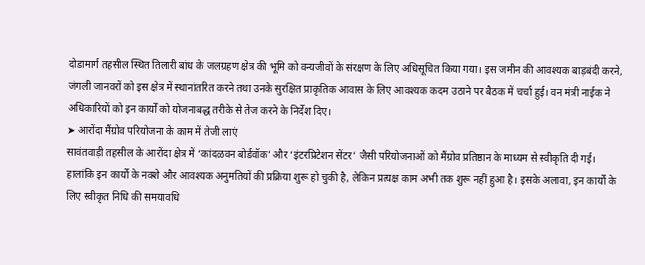दोडामार्ग तहसील स्थित तिलारी बांध के जलग्रहण क्षेत्र की भूमि को वन्यजीवों के संरक्षण के लिए अधिसूचित किया गया। इस जमीन की आवश्यक बाड़बंदी करने, जंगली जानवरों को इस क्षेत्र में स्थानांतरित करने तथा उनके सुरक्षित प्राकृतिक आवास के लिए आवश्यक कदम उठाने पर बैठक में चर्चा हुई। वन मंत्री नाईक ने अधिकारियों को इन कार्यों को योजनाबद्ध तरीके से तेज करने के निर्देश दिए।
➤ आरोंदा मैंग्रोव परियोजना के काम में तेजी लाएं
सावंतवाड़ी तहसील के आरोंदा क्षेत्र में ‘कांदळवन बोर्डवॉक’ और ‘इंटरप्रिटेशन सेंटर’ जैसी परियोजनाओं को मैंग्रोव प्रतिष्ठान के माध्यम से स्वीकृति दी गई। हालांकि इन कार्यों के नक्शे और आवश्यक अनुमतियों की प्रक्रिया शुरू हो चुकी है, लेकिन प्रत्यक्ष काम अभी तक शुरू नहीं हुआ है। इसके अलावा, इन कार्यों के लिए स्वीकृत निधि की समयावधि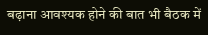बढ़ाना आवश्यक होने की बात भी बैठक में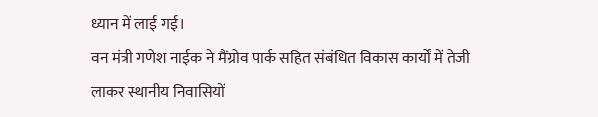ध्यान में लाई गई।
वन मंत्री गणेश नाईक ने मैंग्रोव पार्क सहित संबंधित विकास कार्यों में तेजी लाकर स्थानीय निवासियों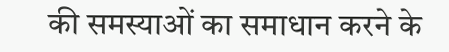की समस्याओं का समाधान करने के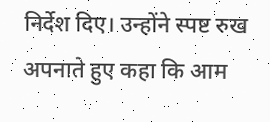निर्देश दिए। उन्होंने स्पष्ट रुख अपनाते हुए कहा कि आम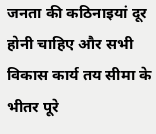जनता की कठिनाइयां दूर होनी चाहिए और सभी विकास कार्य तय सीमा के भीतर पूरे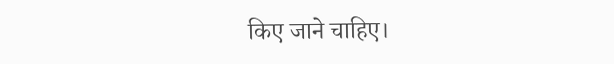किए जाने चाहिए।